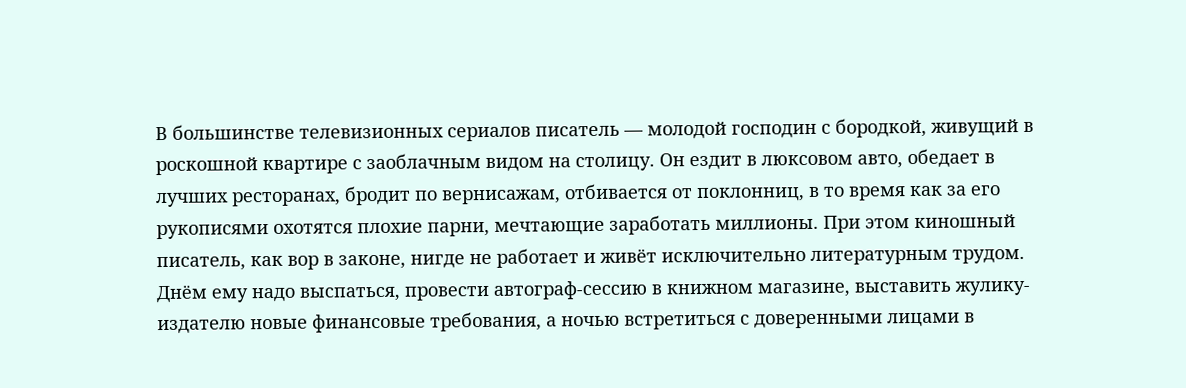В большинстве телевизионных сериалов писатель — молодой господин с бородкой, живущий в роскошной квартире с заоблачным видом на столицу. Он ездит в люксовом авто, обедает в лучших ресторанах, бродит по вернисажам, отбивается от поклонниц, в то время как за его рукописями охотятся плохие парни, мечтающие заработать миллионы. При этом киношный писатель, как вор в законе, нигде не работает и живёт исключительно литературным трудом. Днём ему надо выспаться, провести автограф-сессию в книжном магазине, выставить жулику-издателю новые финансовые требования, а ночью встретиться с доверенными лицами в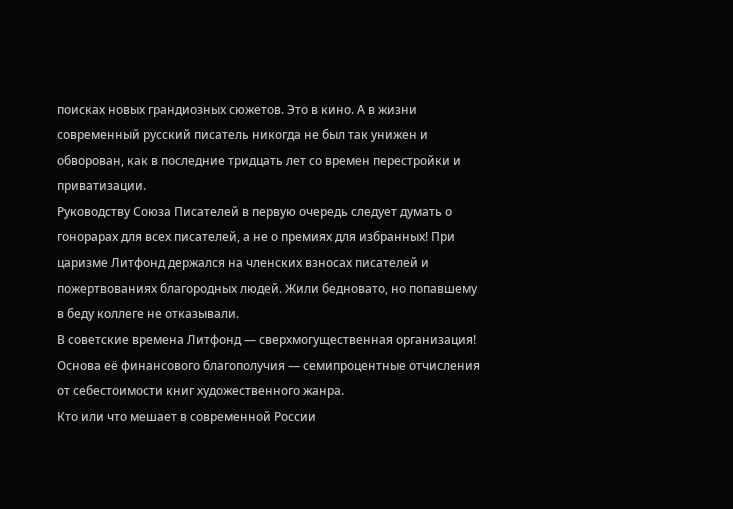поисках новых грандиозных сюжетов. Это в кино. А в жизни современный русский писатель никогда не был так унижен и обворован, как в последние тридцать лет со времен перестройки и приватизации.
Руководству Союза Писателей в первую очередь следует думать о гонорарах для всех писателей, а не о премиях для избранных! При царизме Литфонд держался на членских взносах писателей и пожертвованиях благородных людей. Жили бедновато, но попавшему в беду коллеге не отказывали.
В советские времена Литфонд — сверхмогущественная организация! Основа её финансового благополучия — семипроцентные отчисления от себестоимости книг художественного жанра.
Кто или что мешает в современной России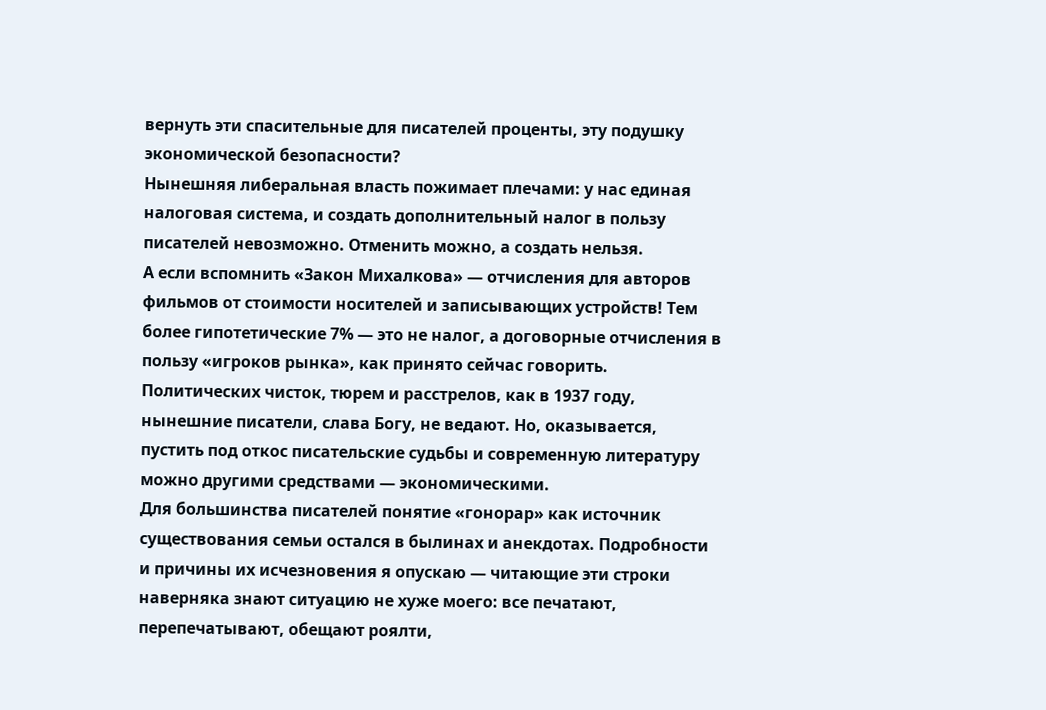вернуть эти спасительные для писателей проценты, эту подушку экономической безопасности?
Нынешняя либеральная власть пожимает плечами: у нас единая налоговая система, и создать дополнительный налог в пользу писателей невозможно. Отменить можно, а создать нельзя.
А если вспомнить «Закон Михалкова» — отчисления для авторов фильмов от стоимости носителей и записывающих устройств! Тем более гипотетические 7% — это не налог, а договорные отчисления в пользу «игроков рынка», как принято сейчас говорить.
Политических чисток, тюрем и расстрелов, как в 1937 году, нынешние писатели, слава Богу, не ведают. Но, оказывается, пустить под откос писательские судьбы и современную литературу можно другими средствами — экономическими.
Для большинства писателей понятие «гонорар» как источник существования семьи остался в былинах и анекдотах. Подробности и причины их исчезновения я опускаю — читающие эти строки наверняка знают ситуацию не хуже моего: все печатают, перепечатывают, обещают роялти,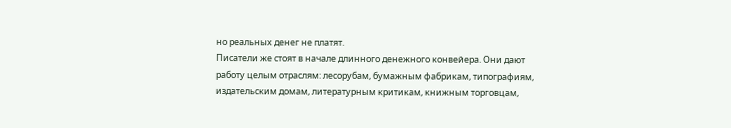но реальных денег не платят.
Писатели же стоят в начале длинного денежного конвейера. Они дают работу целым отраслям: лесорубам, бумажным фабрикам, типографиям, издательским домам, литературным критикам, книжным торговцам,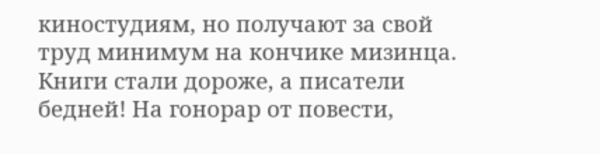киностудиям, но получают за свой труд минимум на кончике мизинца. Книги стали дороже, а писатели бедней! На гонорар от повести,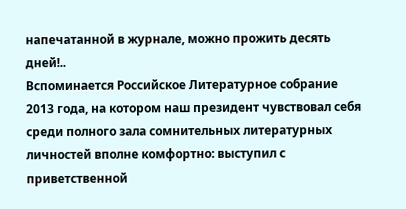напечатанной в журнале, можно прожить десять дней!..
Вспоминается Российское Литературное собрание 2013 года, на котором наш президент чувствовал себя среди полного зала сомнительных литературных личностей вполне комфортно: выступил с приветственной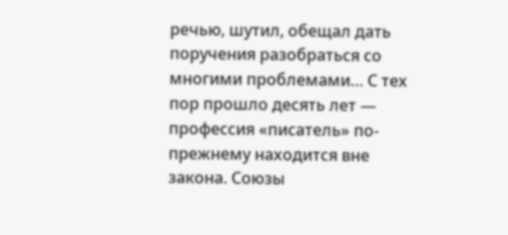речью, шутил, обещал дать поручения разобраться со многими проблемами… С тех пор прошло десять лет — профессия «писатель» по-прежнему находится вне закона. Союзы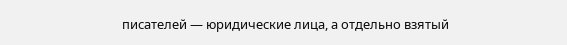писателей — юридические лица, а отдельно взятый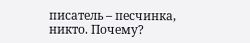писатель – песчинка, никто. Почему?